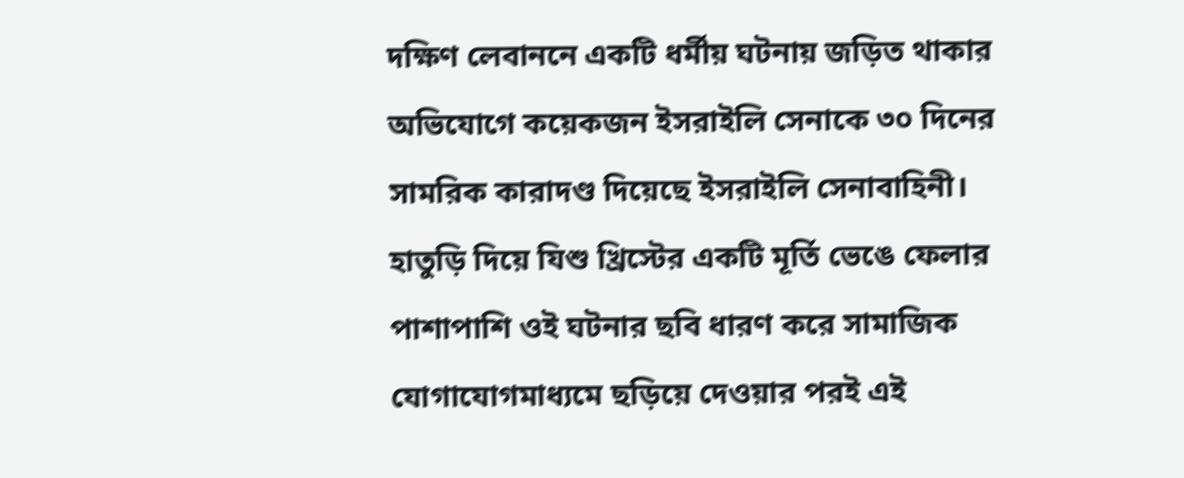দক্ষিণ লেবাননে একটি ধর্মীয় ঘটনায় জড়িত থাকার অভিযোগে কয়েকজন ইসরাইলি সেনাকে ৩০ দিনের সামরিক কারাদণ্ড দিয়েছে ইসরাইলি সেনাবাহিনী। হাতুড়ি দিয়ে যিশু খ্রিস্টের একটি মূর্তি ভেঙে ফেলার পাশাপাশি ওই ঘটনার ছবি ধারণ করে সামাজিক যোগাযোগমাধ্যমে ছড়িয়ে দেওয়ার পরই এই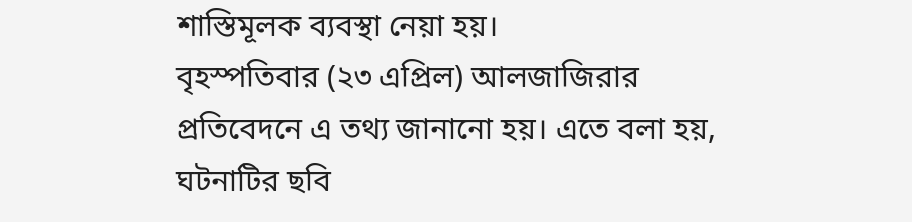শাস্তিমূলক ব্যবস্থা নেয়া হয়।
বৃহস্পতিবার (২৩ এপ্রিল) আলজাজিরার প্রতিবেদনে এ তথ্য জানানো হয়। এতে বলা হয়, ঘটনাটির ছবি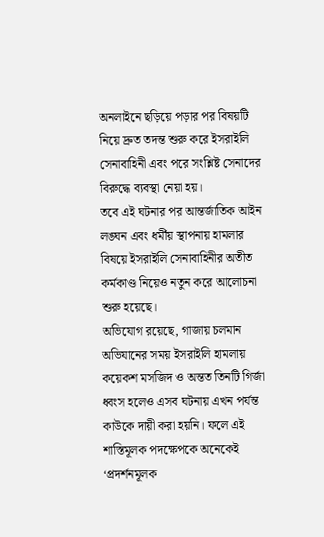অনলাইনে ছড়িয়ে পড়ার পর বিষয়টি নিয়ে দ্রুত তদন্ত শুরু করে ইসরাইলি সেনাবাহিনী এবং পরে সংশ্লিষ্ট সেনাদের বিরুদ্ধে ব্যবস্থা নেয়া হয়।
তবে এই ঘটনার পর আন্তর্জাতিক আইন লঙ্ঘন এবং ধর্মীয় স্থাপনায় হামলার বিষয়ে ইসরাইলি সেনাবাহিনীর অতীত কর্মকাণ্ড নিয়েও নতুন করে আলোচনা শুরু হয়েছে।
অভিযোগ রয়েছে, গাজায় চলমান অভিযানের সময় ইসরাইলি হামলায় কয়েকশ মসজিদ ও অন্তত তিনটি গির্জা ধ্বংস হলেও এসব ঘটনায় এখন পর্যন্ত কাউকে দায়ী করা হয়নি। ফলে এই শাস্তিমূলক পদক্ষেপকে অনেকেই ‘প্রদর্শনমূলক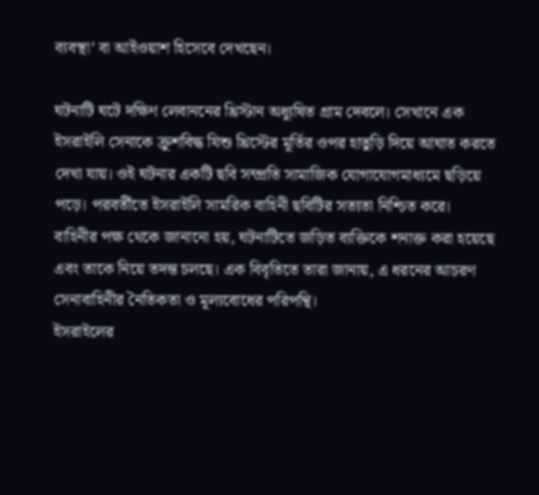ব্যবস্থা’ বা আইওয়াশ হিসেবে দেখছেন।

ঘটনাটি ঘটে দক্ষিণ লেবাননের খ্রিস্টান অধ্যুষিত গ্রাম দেবলে। সেখানে এক ইসরাইলি সেনাকে ক্রুশবিদ্ধ যিশু খ্রিস্টের মূর্তির ওপর হাতুড়ি দিয়ে আঘাত করতে দেখা যায়। ওই ঘটনার একটি ছবি সম্প্রতি সামাজিক যোগাযোগমাধ্যমে ছড়িয়ে পড়ে। পরবর্তীতে ইসরাইলি সামরিক বাহিনী ছবিটির সত্যতা নিশ্চিত করে।
বাহিনীর পক্ষ থেকে জানানো হয়, ঘটনাটিতে জড়িত ব্যক্তিকে শনাক্ত করা হয়েছে এবং তাকে নিয়ে তদন্ত চলছে। এক বিবৃতিতে তারা জানায়, এ ধরনের আচরণ সেনাবাহিনীর নৈতিকতা ও মূল্যবোধের পরিপন্থি।
ইসরাইলের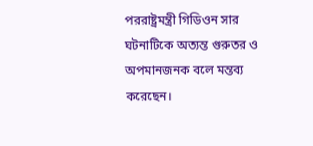পররাষ্ট্রমন্ত্রী গিডিওন সার ঘটনাটিকে অত্যন্ত গুরুতর ও অপমানজনক বলে মন্তব্য করেছেন।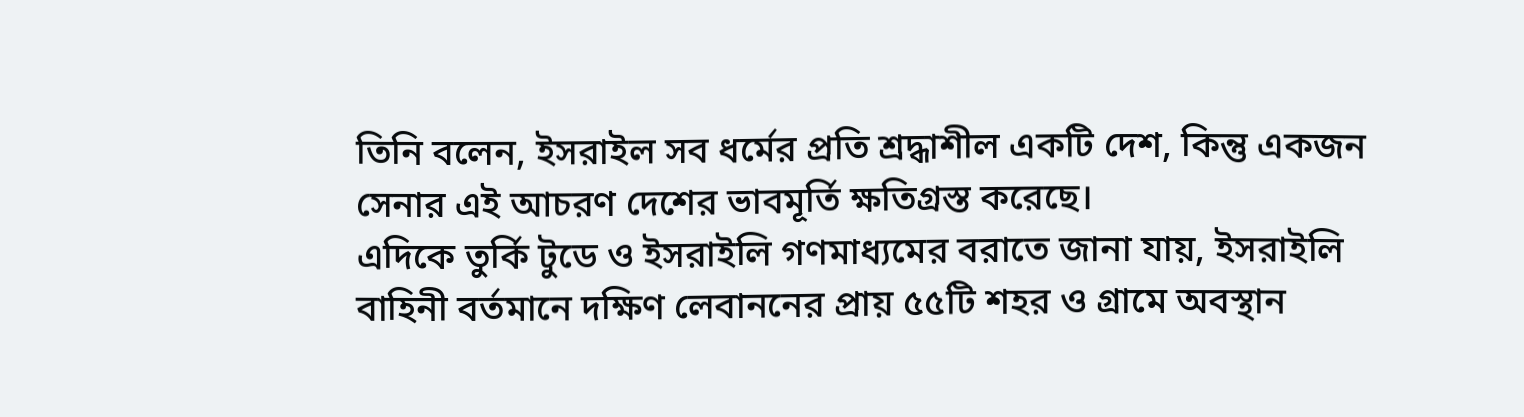তিনি বলেন, ইসরাইল সব ধর্মের প্রতি শ্রদ্ধাশীল একটি দেশ, কিন্তু একজন সেনার এই আচরণ দেশের ভাবমূর্তি ক্ষতিগ্রস্ত করেছে।
এদিকে তুর্কি টুডে ও ইসরাইলি গণমাধ্যমের বরাতে জানা যায়, ইসরাইলি বাহিনী বর্তমানে দক্ষিণ লেবাননের প্রায় ৫৫টি শহর ও গ্রামে অবস্থান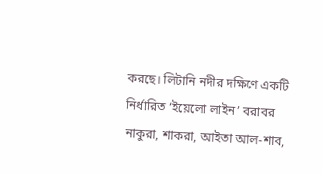করছে। লিটানি নদীর দক্ষিণে একটি নির্ধারিত ‘ইয়েলো লাইন’ বরাবর নাকুরা, শাকরা, আইতা আল-শাব,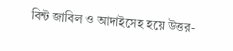বিন্ট জাবিল ও আদাইসেহ হয়ে উত্তর-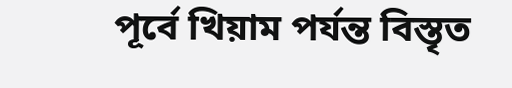পূর্বে খিয়াম পর্যন্ত বিস্তৃত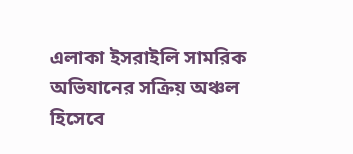এলাকা ইসরাইলি সামরিক অভিযানের সক্রিয় অঞ্চল হিসেবে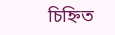চিহ্নিত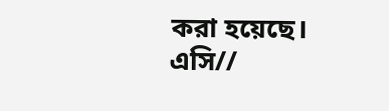করা হয়েছে।
এসি//